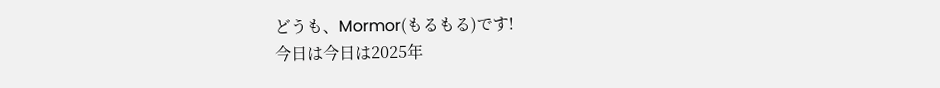どうも、Mormor(もるもる)です!
今日は今日は2025年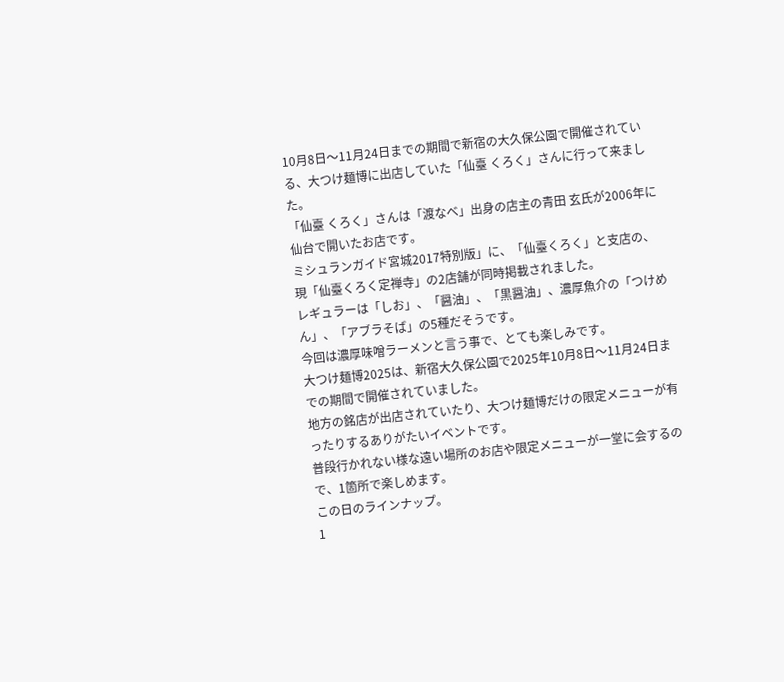10月8日〜11月24日までの期間で新宿の大久保公園で開催されている、大つけ麺博に出店していた「仙臺 くろく」さんに行って来ました。
「仙臺 くろく」さんは「渡なべ」出身の店主の青田 玄氏が2006年に仙台で開いたお店です。
ミシュランガイド宮城2017特別版」に、「仙臺くろく」と支店の、現「仙臺くろく定禅寺」の2店舗が同時掲載されました。
レギュラーは「しお」、「醤油」、「黒醤油」、濃厚魚介の「つけめん」、「アブラそば」の5種だそうです。
今回は濃厚味噌ラーメンと言う事で、とても楽しみです。
大つけ麺博2025は、新宿大久保公園で2025年10月8日〜11月24日までの期間で開催されていました。
地方の銘店が出店されていたり、大つけ麺博だけの限定メニューが有ったりするありがたいイベントです。
普段行かれない様な遠い場所のお店や限定メニューが一堂に会するので、1箇所で楽しめます。
この日のラインナップ。
1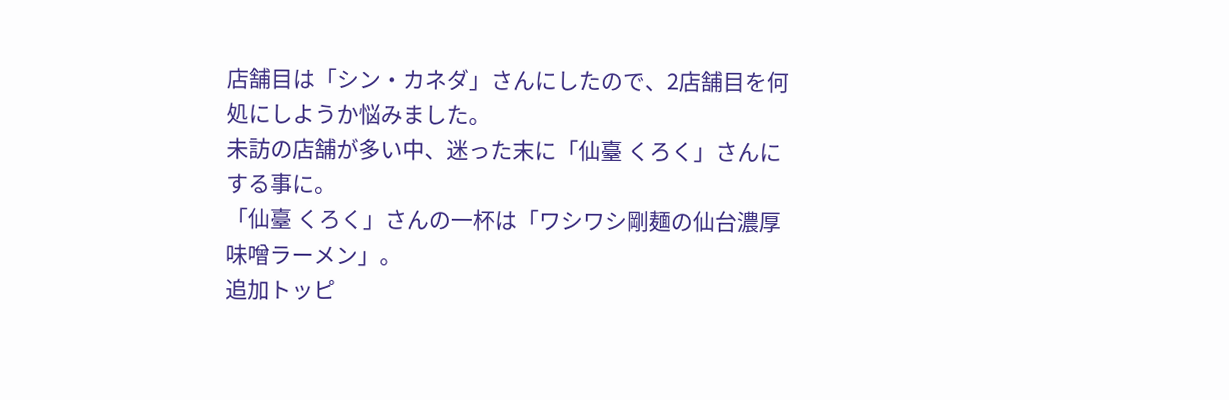店舗目は「シン・カネダ」さんにしたので、2店舗目を何処にしようか悩みました。
未訪の店舗が多い中、迷った末に「仙臺 くろく」さんにする事に。
「仙臺 くろく」さんの一杯は「ワシワシ剛麺の仙台濃厚味噌ラーメン」。
追加トッピ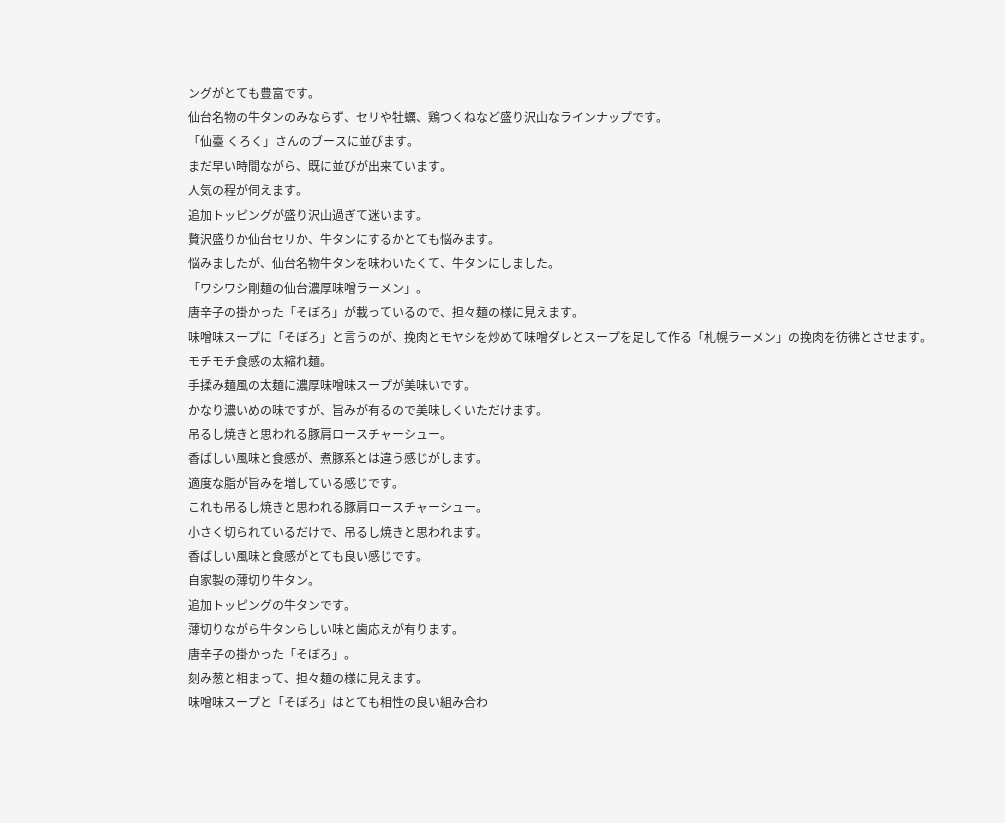ングがとても豊富です。
仙台名物の牛タンのみならず、セリや牡蠣、鶏つくねなど盛り沢山なラインナップです。
「仙臺 くろく」さんのブースに並びます。
まだ早い時間ながら、既に並びが出来ています。
人気の程が伺えます。
追加トッピングが盛り沢山過ぎて迷います。
贅沢盛りか仙台セリか、牛タンにするかとても悩みます。
悩みましたが、仙台名物牛タンを味わいたくて、牛タンにしました。
「ワシワシ剛麺の仙台濃厚味噌ラーメン」。
唐辛子の掛かった「そぼろ」が載っているので、担々麺の様に見えます。
味噌味スープに「そぼろ」と言うのが、挽肉とモヤシを炒めて味噌ダレとスープを足して作る「札幌ラーメン」の挽肉を彷彿とさせます。
モチモチ食感の太縮れ麺。
手揉み麺風の太麺に濃厚味噌味スープが美味いです。
かなり濃いめの味ですが、旨みが有るので美味しくいただけます。
吊るし焼きと思われる豚肩ロースチャーシュー。
香ばしい風味と食感が、煮豚系とは違う感じがします。
適度な脂が旨みを増している感じです。
これも吊るし焼きと思われる豚肩ロースチャーシュー。
小さく切られているだけで、吊るし焼きと思われます。
香ばしい風味と食感がとても良い感じです。
自家製の薄切り牛タン。
追加トッピングの牛タンです。
薄切りながら牛タンらしい味と歯応えが有ります。
唐辛子の掛かった「そぼろ」。
刻み葱と相まって、担々麺の様に見えます。
味噌味スープと「そぼろ」はとても相性の良い組み合わ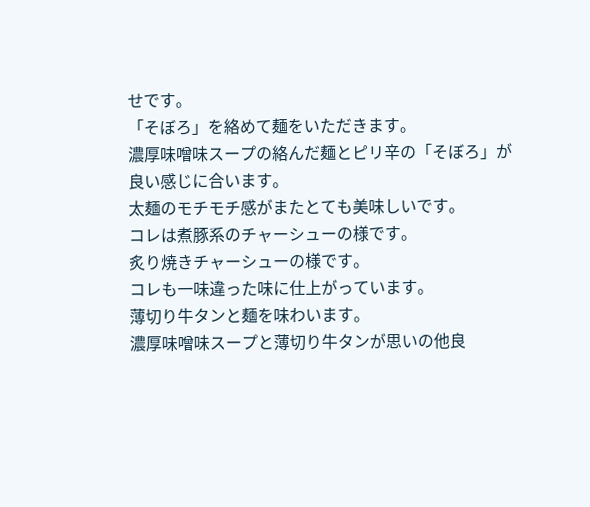せです。
「そぼろ」を絡めて麺をいただきます。
濃厚味噌味スープの絡んだ麺とピリ辛の「そぼろ」が良い感じに合います。
太麺のモチモチ感がまたとても美味しいです。
コレは煮豚系のチャーシューの様です。
炙り焼きチャーシューの様です。
コレも一味違った味に仕上がっています。
薄切り牛タンと麺を味わいます。
濃厚味噌味スープと薄切り牛タンが思いの他良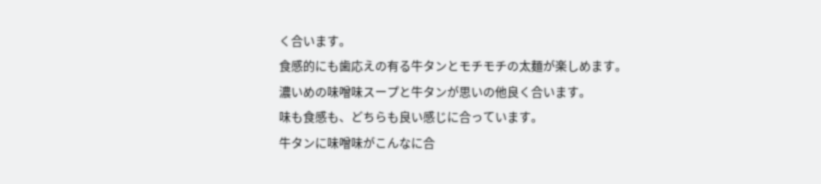く合います。
食感的にも歯応えの有る牛タンとモチモチの太麺が楽しめます。
濃いめの味噌味スープと牛タンが思いの他良く合います。
味も食感も、どちらも良い感じに合っています。
牛タンに味噌味がこんなに合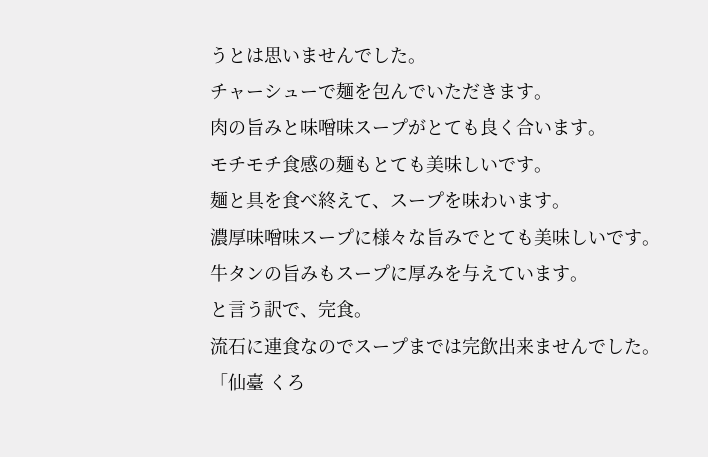うとは思いませんでした。
チャーシューで麺を包んでいただきます。
肉の旨みと味噌味スープがとても良く合います。
モチモチ食感の麺もとても美味しいです。
麺と具を食べ終えて、スープを味わいます。
濃厚味噌味スープに様々な旨みでとても美味しいです。
牛タンの旨みもスープに厚みを与えています。
と言う訳で、完食。
流石に連食なのでスープまでは完飲出来ませんでした。
「仙臺 くろ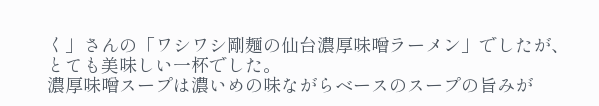く」さんの「ワシワシ剛麺の仙台濃厚味噌ラーメン」でしたが、とても美味しい一杯でした。
濃厚味噌スープは濃いめの味ながらベースのスープの旨みが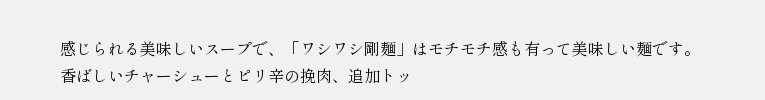感じられる美味しいスープで、「ワシワシ剛麺」はモチモチ感も有って美味しい麺です。
香ばしいチャーシューとピリ辛の挽肉、追加トッ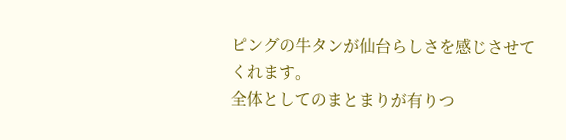ピングの牛タンが仙台らしさを感じさせてくれます。
全体としてのまとまりが有りつ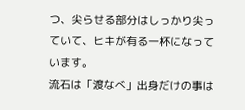つ、尖らせる部分はしっかり尖っていて、ヒキが有る一杯になっています。
流石は「渡なべ」出身だけの事は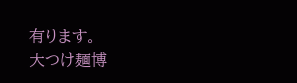有ります。
大つけ麺博